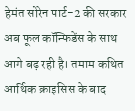हेमंत सोरेन पार्ट-2 की सरकार अब फूल कॉन्फिडेंस के साथ आगे बढ़ रही है। तमाम कथित आर्थिक क्राइसिस के बाद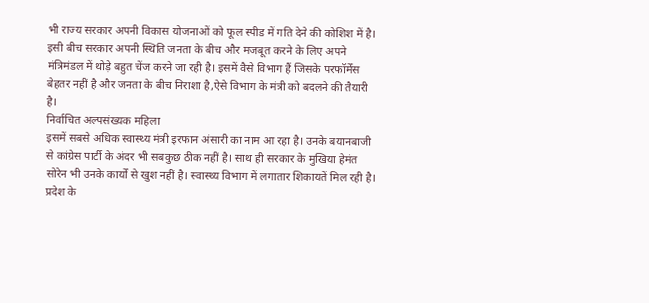भी राज्य सरकार अपनी विकास योजनाओं को फूल स्पीड में गति देने की कोशिश में है। इसी बीच सरकार अपनी स्थिति जनता के बीच और मजबूत करने के लिए अपने मंत्रिमंडल में थोड़े बहुत चेंज करने जा रही है। इसमें वैसे विभाग हैं जिसके परफॉर्मेंस बेहतर नहीं है और जनता के बीच निराशा है,ऐसे विभाग के मंत्री को बदलने की तैयारी है।
निर्वाचित अल्पसंख्यक महिला
इसमें सबसे अधिक स्वास्थ्य मंत्री इरफान अंसारी का नाम आ रहा है। उनके बयानबाजी से कांग्रेस पार्टी के अंदर भी सबकुछ ठीक नहीं है। साथ ही सरकार के मुखिया हेमंत सोरेन भी उनके कार्यों से खुश नहीं है। स्वास्थ्य विभाग में लगातार शिकायतें मिल रही है। प्रदेश के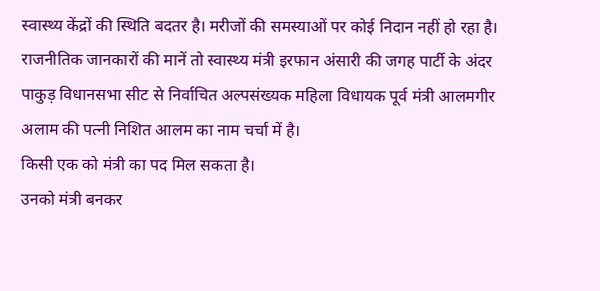स्वास्थ्य केंद्रों की स्थिति बदतर है। मरीजों की समस्याओं पर कोई निदान नहीं हो रहा है। राजनीतिक जानकारों की मानें तो स्वास्थ्य मंत्री इरफान अंसारी की जगह पार्टी के अंदर पाकुड़ विधानसभा सीट से निर्वाचित अल्पसंख्यक महिला विधायक पूर्व मंत्री आलमगीर अलाम की पत्नी निशित आलम का नाम चर्चा में है।
किसी एक को मंत्री का पद मिल सकता है।
उनको मंत्री बनकर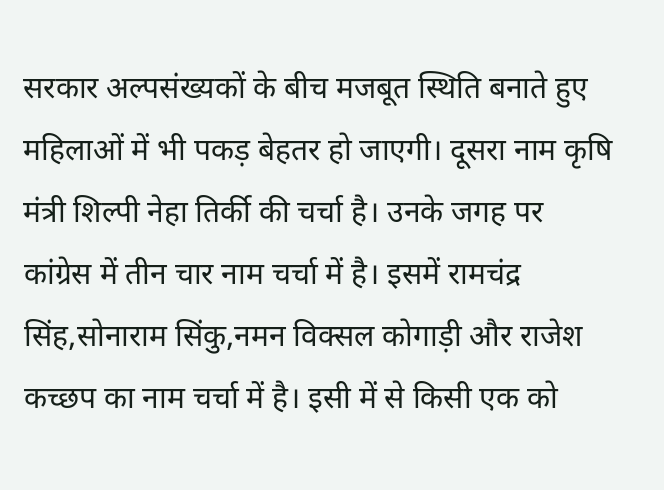सरकार अल्पसंख्यकों के बीच मजबूत स्थिति बनाते हुए महिलाओं में भी पकड़ बेहतर हो जाएगी। दूसरा नाम कृषि मंत्री शिल्पी नेहा तिर्की की चर्चा है। उनके जगह पर कांग्रेस में तीन चार नाम चर्चा में है। इसमें रामचंद्र सिंह,सोनाराम सिंकु,नमन विक्सल कोगाड़ी और राजेश कच्छप का नाम चर्चा में है। इसी में से किसी एक को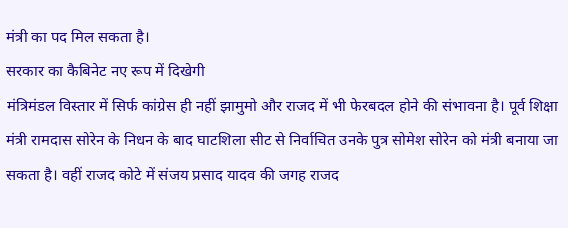मंत्री का पद मिल सकता है।
सरकार का कैबिनेट नए रूप में दिखेगी
मंत्रिमंडल विस्तार में सिर्फ कांग्रेस ही नहीं झामुमो और राजद में भी फेरबदल होने की संभावना है। पूर्व शिक्षा मंत्री रामदास सोरेन के निधन के बाद घाटशिला सीट से निर्वाचित उनके पुत्र सोमेश सोरेन को मंत्री बनाया जा सकता है। वहीं राजद कोटे में संजय प्रसाद यादव की जगह राजद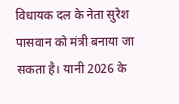विधायक दल के नेता सुरेश पासवान को मंत्री बनाया जा सकता है। यानी 2026 के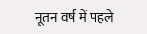नूतन वर्ष में पहले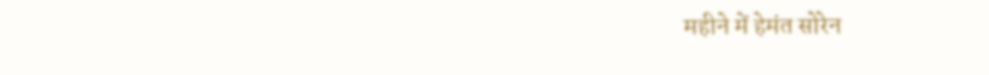महीने में हेमंत सोरेन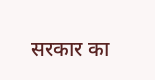सरकार का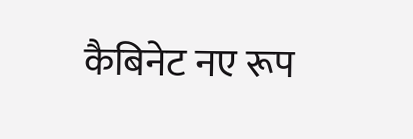कैबिनेट नए रूप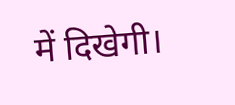में दिखेगी।